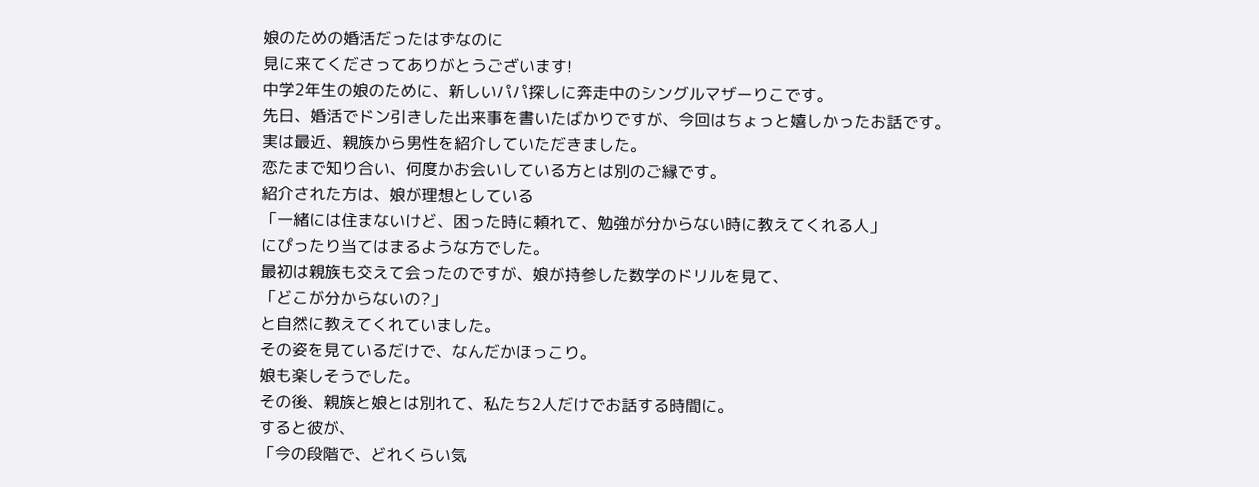娘のための婚活だったはずなのに
見に来てくださってありがとうございます!
中学2年生の娘のために、新しいパパ探しに奔走中のシングルマザーりこです。
先日、婚活でドン引きした出来事を書いたばかりですが、今回はちょっと嬉しかったお話です。
実は最近、親族から男性を紹介していただきました。
恋たまで知り合い、何度かお会いしている方とは別のご縁です。
紹介された方は、娘が理想としている
「一緒には住まないけど、困った時に頼れて、勉強が分からない時に教えてくれる人」
にぴったり当てはまるような方でした。
最初は親族も交えて会ったのですが、娘が持参した数学のドリルを見て、
「どこが分からないの?」
と自然に教えてくれていました。
その姿を見ているだけで、なんだかほっこり。
娘も楽しそうでした。
その後、親族と娘とは別れて、私たち2人だけでお話する時間に。
すると彼が、
「今の段階で、どれくらい気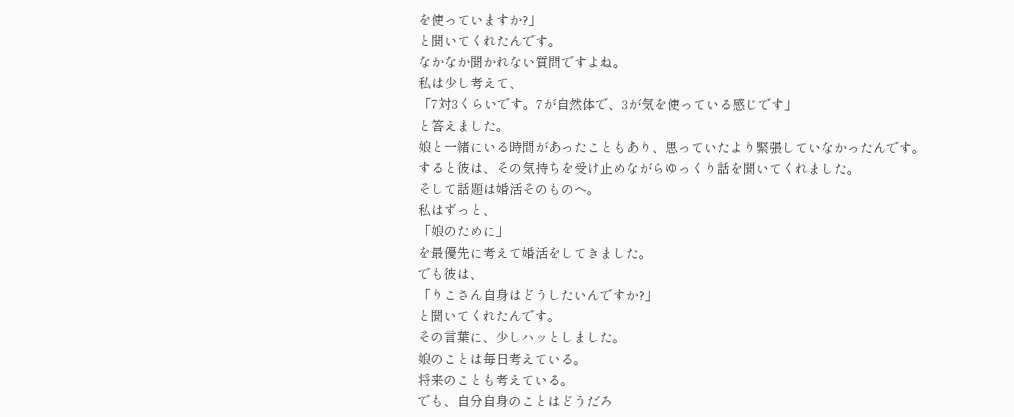を使っていますか?」
と聞いてくれたんです。
なかなか聞かれない質問ですよね。
私は少し考えて、
「7対3くらいです。7が自然体で、3が気を使っている感じです」
と答えました。
娘と一緒にいる時間があったこともあり、思っていたより緊張していなかったんです。
すると彼は、その気持ちを受け止めながらゆっくり話を聞いてくれました。
そして話題は婚活そのものへ。
私はずっと、
「娘のために」
を最優先に考えて婚活をしてきました。
でも彼は、
「りこさん自身はどうしたいんですか?」
と聞いてくれたんです。
その言葉に、少しハッとしました。
娘のことは毎日考えている。
将来のことも考えている。
でも、自分自身のことはどうだろ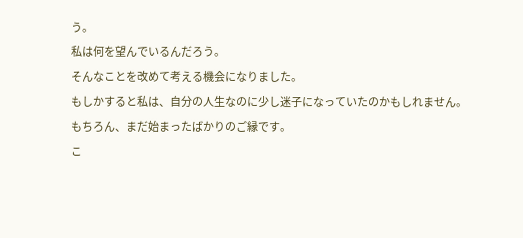う。
私は何を望んでいるんだろう。
そんなことを改めて考える機会になりました。
もしかすると私は、自分の人生なのに少し迷子になっていたのかもしれません。
もちろん、まだ始まったばかりのご縁です。
こ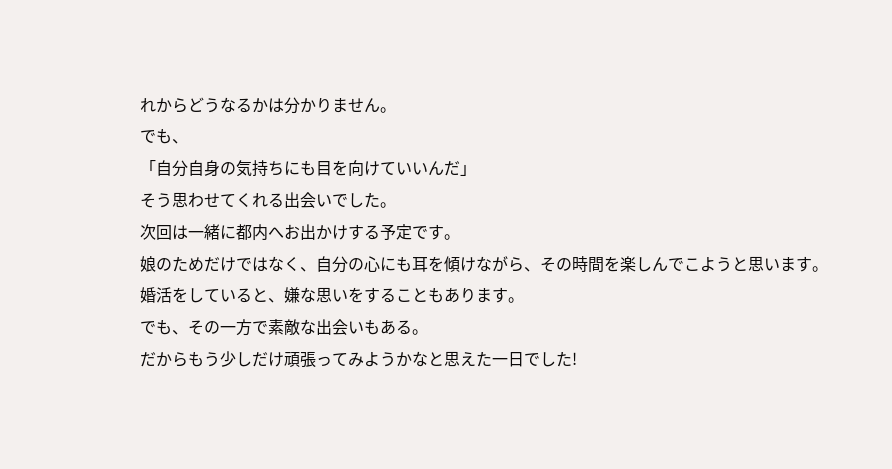れからどうなるかは分かりません。
でも、
「自分自身の気持ちにも目を向けていいんだ」
そう思わせてくれる出会いでした。
次回は一緒に都内へお出かけする予定です。
娘のためだけではなく、自分の心にも耳を傾けながら、その時間を楽しんでこようと思います。
婚活をしていると、嫌な思いをすることもあります。
でも、その一方で素敵な出会いもある。
だからもう少しだけ頑張ってみようかなと思えた一日でした!